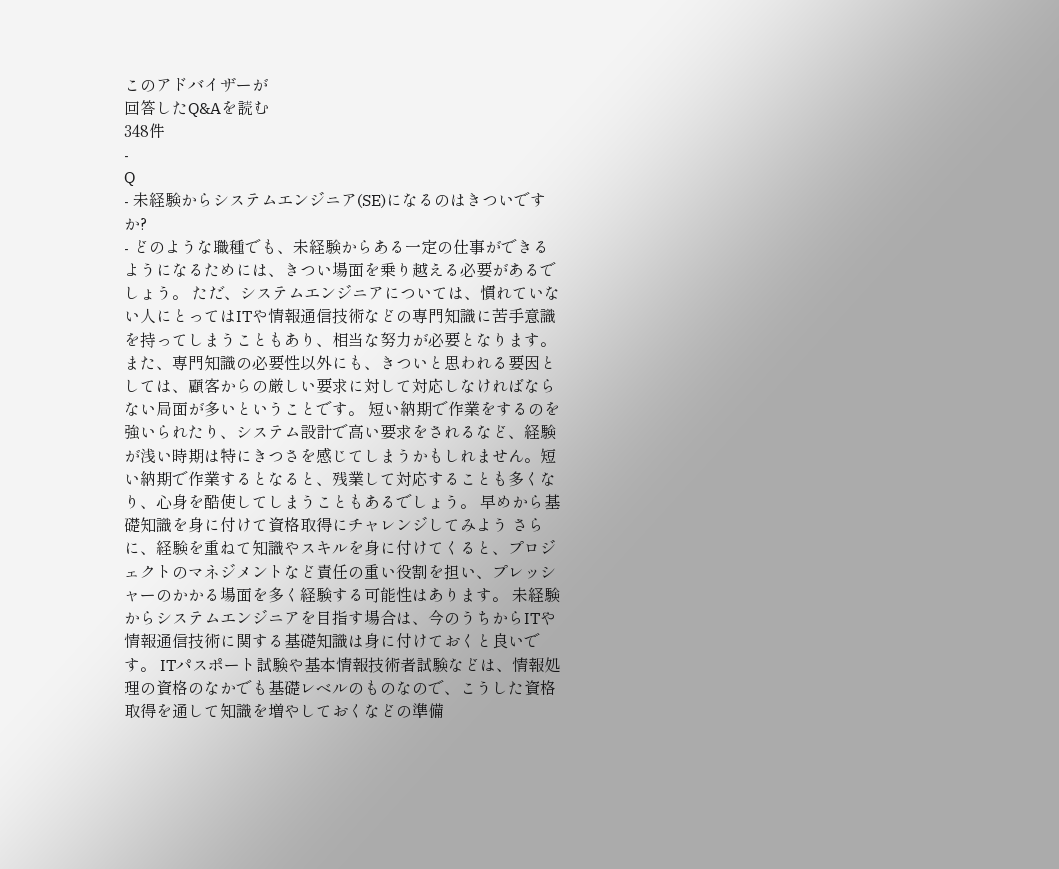このアドバイザーが
回答したQ&Aを読む
348件
-
Q
- 未経験からシステムエンジニア(SE)になるのはきついですか?
- どのような職種でも、未経験からある一定の仕事ができるようになるためには、きつい場面を乗り越える必要があるでしょう。 ただ、システムエンジニアについては、慣れていない人にとってはITや情報通信技術などの専門知識に苦手意識を持ってしまうこともあり、相当な努力が必要となります。 また、専門知識の必要性以外にも、きついと思われる要因としては、顧客からの厳しい要求に対して対応しなければならない局面が多いということです。 短い納期で作業をするのを強いられたり、システム設計で高い要求をされるなど、経験が浅い時期は特にきつさを感じてしまうかもしれません。短い納期で作業するとなると、残業して対応することも多くなり、心身を酷使してしまうこともあるでしょう。 早めから基礎知識を身に付けて資格取得にチャレンジしてみよう さらに、経験を重ねて知識やスキルを身に付けてくると、プロジェクトのマネジメントなど責任の重い役割を担い、プレッシャーのかかる場面を多く経験する可能性はあります。 未経験からシステムエンジニアを目指す場合は、今のうちからITや情報通信技術に関する基礎知識は身に付けておくと良いです。 ITパスポート試験や基本情報技術者試験などは、情報処理の資格のなかでも基礎レベルのものなので、こうした資格取得を通して知識を増やしておくなどの準備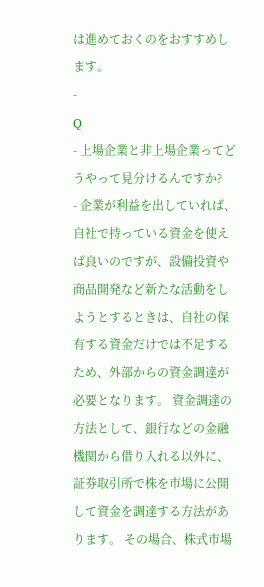は進めておくのをおすすめします。
-
Q
- 上場企業と非上場企業ってどうやって見分けるんですか?
- 企業が利益を出していれば、自社で持っている資金を使えば良いのですが、設備投資や商品開発など新たな活動をしようとするときは、自社の保有する資金だけでは不足するため、外部からの資金調達が必要となります。 資金調達の方法として、銀行などの金融機関から借り入れる以外に、証券取引所で株を市場に公開して資金を調達する方法があります。 その場合、株式市場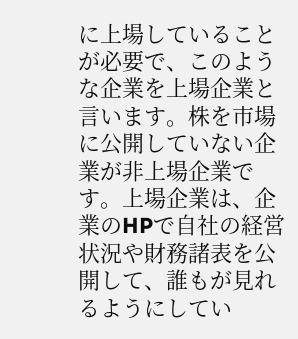に上場していることが必要で、このような企業を上場企業と言います。株を市場に公開していない企業が非上場企業です。上場企業は、企業のHPで自社の経営状況や財務諸表を公開して、誰もが見れるようにしてい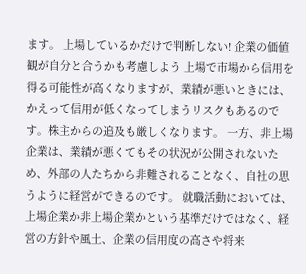ます。 上場しているかだけで判断しない! 企業の価値観が自分と合うかも考慮しよう 上場で市場から信用を得る可能性が高くなりますが、業績が悪いときには、かえって信用が低くなってしまうリスクもあるのです。株主からの追及も厳しくなります。 一方、非上場企業は、業績が悪くてもその状況が公開されないため、外部の人たちから非難されることなく、自社の思うように経営ができるのです。 就職活動においては、上場企業か非上場企業かという基準だけではなく、経営の方針や風土、企業の信用度の高さや将来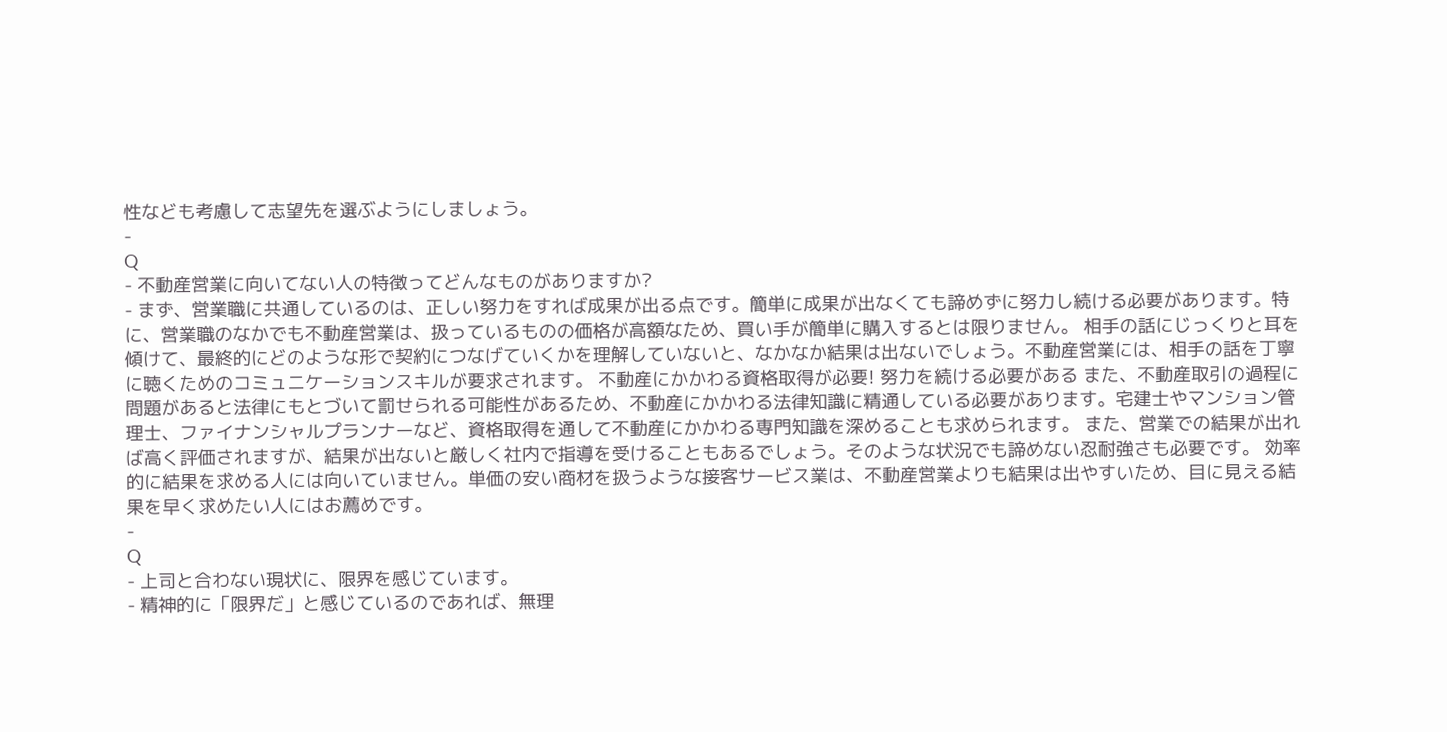性なども考慮して志望先を選ぶようにしましょう。
-
Q
- 不動産営業に向いてない人の特徴ってどんなものがありますか?
- まず、営業職に共通しているのは、正しい努力をすれば成果が出る点です。簡単に成果が出なくても諦めずに努力し続ける必要があります。特に、営業職のなかでも不動産営業は、扱っているものの価格が高額なため、買い手が簡単に購入するとは限りません。 相手の話にじっくりと耳を傾けて、最終的にどのような形で契約につなげていくかを理解していないと、なかなか結果は出ないでしょう。不動産営業には、相手の話を丁寧に聴くためのコミュニケーションスキルが要求されます。 不動産にかかわる資格取得が必要! 努力を続ける必要がある また、不動産取引の過程に問題があると法律にもとづいて罰せられる可能性があるため、不動産にかかわる法律知識に精通している必要があります。宅建士やマンション管理士、ファイナンシャルプランナーなど、資格取得を通して不動産にかかわる専門知識を深めることも求められます。 また、営業での結果が出れば高く評価されますが、結果が出ないと厳しく社内で指導を受けることもあるでしょう。そのような状況でも諦めない忍耐強さも必要です。 効率的に結果を求める人には向いていません。単価の安い商材を扱うような接客サービス業は、不動産営業よりも結果は出やすいため、目に見える結果を早く求めたい人にはお薦めです。
-
Q
- 上司と合わない現状に、限界を感じています。
- 精神的に「限界だ」と感じているのであれば、無理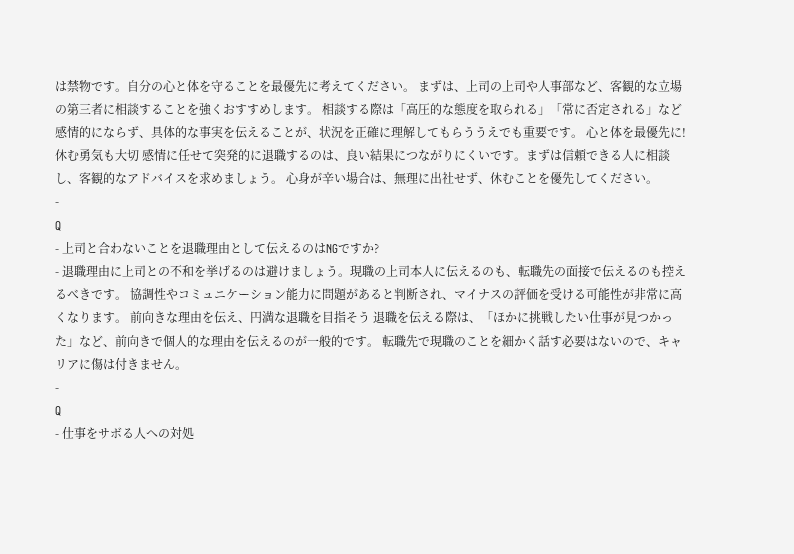は禁物です。自分の心と体を守ることを最優先に考えてください。 まずは、上司の上司や人事部など、客観的な立場の第三者に相談することを強くおすすめします。 相談する際は「高圧的な態度を取られる」「常に否定される」など感情的にならず、具体的な事実を伝えることが、状況を正確に理解してもらううえでも重要です。 心と体を最優先に! 休む勇気も大切 感情に任せて突発的に退職するのは、良い結果につながりにくいです。まずは信頼できる人に相談し、客観的なアドバイスを求めましょう。 心身が辛い場合は、無理に出社せず、休むことを優先してください。
-
Q
- 上司と合わないことを退職理由として伝えるのはNGですか?
- 退職理由に上司との不和を挙げるのは避けましょう。現職の上司本人に伝えるのも、転職先の面接で伝えるのも控えるべきです。 協調性やコミュニケーション能力に問題があると判断され、マイナスの評価を受ける可能性が非常に高くなります。 前向きな理由を伝え、円満な退職を目指そう 退職を伝える際は、「ほかに挑戦したい仕事が見つかった」など、前向きで個人的な理由を伝えるのが一般的です。 転職先で現職のことを細かく話す必要はないので、キャリアに傷は付きません。
-
Q
- 仕事をサボる人への対処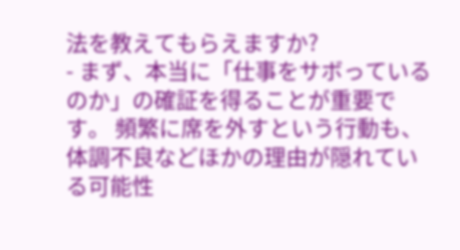法を教えてもらえますか?
- まず、本当に「仕事をサボっているのか」の確証を得ることが重要です。 頻繁に席を外すという行動も、体調不良などほかの理由が隠れている可能性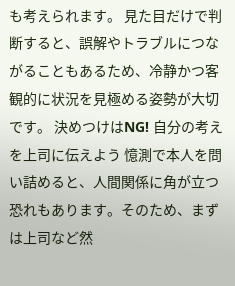も考えられます。 見た目だけで判断すると、誤解やトラブルにつながることもあるため、冷静かつ客観的に状況を見極める姿勢が大切です。 決めつけはNG! 自分の考えを上司に伝えよう 憶測で本人を問い詰めると、人間関係に角が立つ恐れもあります。そのため、まずは上司など然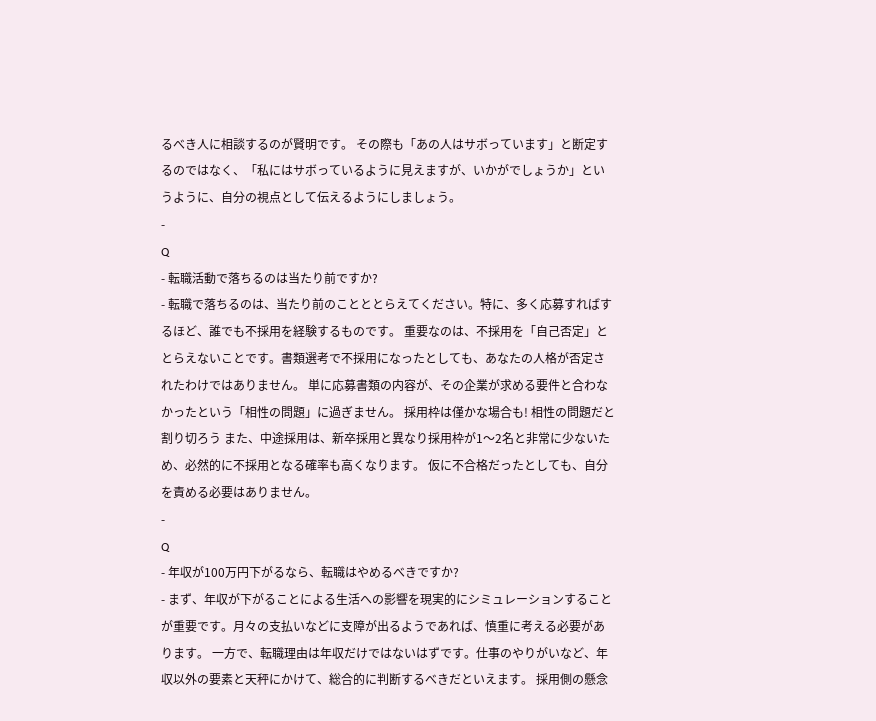るべき人に相談するのが賢明です。 その際も「あの人はサボっています」と断定するのではなく、「私にはサボっているように見えますが、いかがでしょうか」というように、自分の視点として伝えるようにしましょう。
-
Q
- 転職活動で落ちるのは当たり前ですか?
- 転職で落ちるのは、当たり前のことととらえてください。特に、多く応募すればするほど、誰でも不採用を経験するものです。 重要なのは、不採用を「自己否定」ととらえないことです。書類選考で不採用になったとしても、あなたの人格が否定されたわけではありません。 単に応募書類の内容が、その企業が求める要件と合わなかったという「相性の問題」に過ぎません。 採用枠は僅かな場合も! 相性の問題だと割り切ろう また、中途採用は、新卒採用と異なり採用枠が1〜2名と非常に少ないため、必然的に不採用となる確率も高くなります。 仮に不合格だったとしても、自分を責める必要はありません。
-
Q
- 年収が100万円下がるなら、転職はやめるべきですか?
- まず、年収が下がることによる生活への影響を現実的にシミュレーションすることが重要です。月々の支払いなどに支障が出るようであれば、慎重に考える必要があります。 一方で、転職理由は年収だけではないはずです。仕事のやりがいなど、年収以外の要素と天秤にかけて、総合的に判断するべきだといえます。 採用側の懸念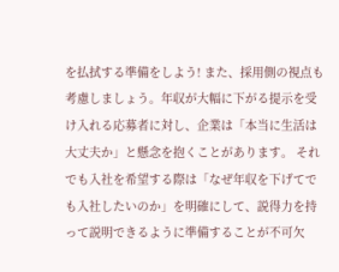を払拭する準備をしよう! また、採用側の視点も考慮しましょう。年収が大幅に下がる提示を受け入れる応募者に対し、企業は「本当に生活は大丈夫か」と懸念を抱くことがあります。 それでも入社を希望する際は「なぜ年収を下げてでも入社したいのか」を明確にして、説得力を持って説明できるように準備することが不可欠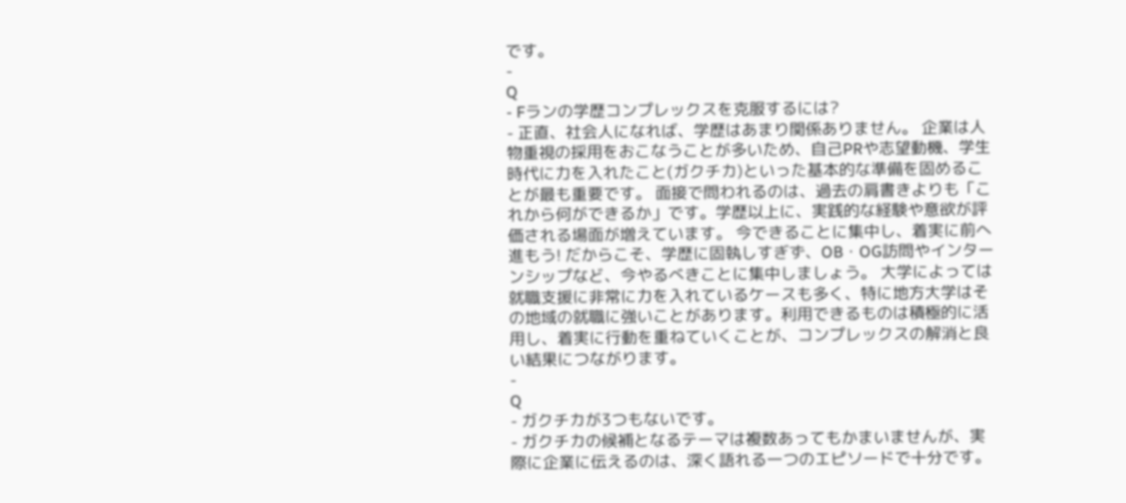です。
-
Q
- Fランの学歴コンプレックスを克服するには?
- 正直、社会人になれば、学歴はあまり関係ありません。 企業は人物重視の採用をおこなうことが多いため、自己PRや志望動機、学生時代に力を入れたこと(ガクチカ)といった基本的な準備を固めることが最も重要です。 面接で問われるのは、過去の肩書きよりも「これから何ができるか」です。学歴以上に、実践的な経験や意欲が評価される場面が増えています。 今できることに集中し、着実に前へ進もう! だからこそ、学歴に固執しすぎず、OB・OG訪問やインターンシップなど、今やるべきことに集中しましょう。 大学によっては就職支援に非常に力を入れているケースも多く、特に地方大学はその地域の就職に強いことがあります。利用できるものは積極的に活用し、着実に行動を重ねていくことが、コンプレックスの解消と良い結果につながります。
-
Q
- ガクチカが3つもないです。
- ガクチカの候補となるテーマは複数あってもかまいませんが、実際に企業に伝えるのは、深く語れる一つのエピソードで十分です。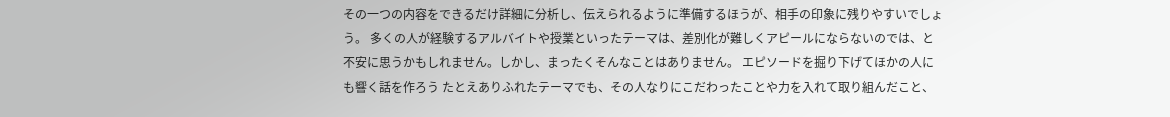その一つの内容をできるだけ詳細に分析し、伝えられるように準備するほうが、相手の印象に残りやすいでしょう。 多くの人が経験するアルバイトや授業といったテーマは、差別化が難しくアピールにならないのでは、と不安に思うかもしれません。しかし、まったくそんなことはありません。 エピソードを掘り下げてほかの人にも響く話を作ろう たとえありふれたテーマでも、その人なりにこだわったことや力を入れて取り組んだこと、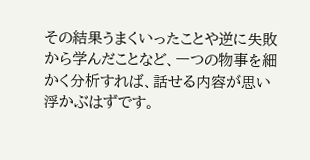その結果うまくいったことや逆に失敗から学んだことなど、一つの物事を細かく分析すれば、話せる内容が思い浮かぶはずです。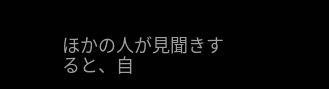ほかの人が見聞きすると、自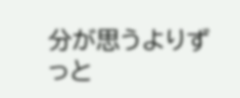分が思うよりずっと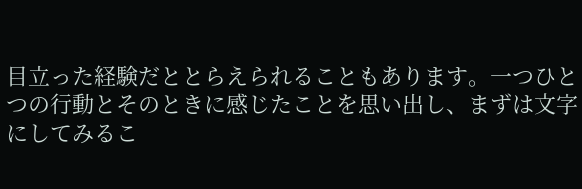目立った経験だととらえられることもあります。一つひとつの行動とそのときに感じたことを思い出し、まずは文字にしてみるこ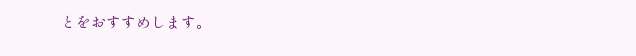とをおすすめします。